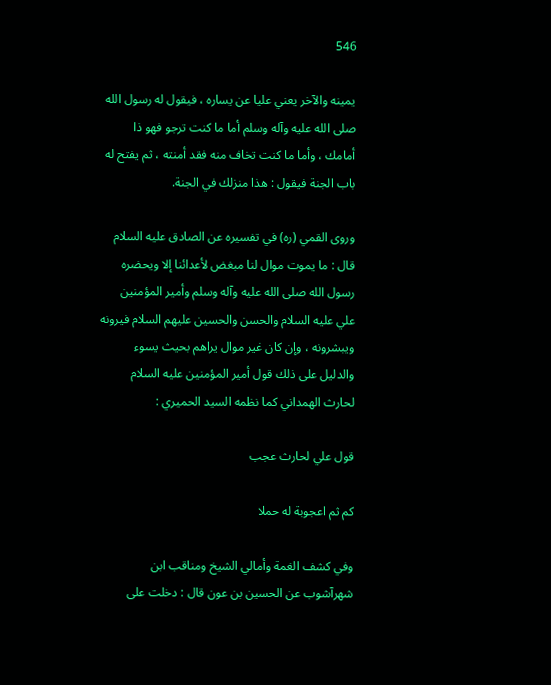546

يمينه والآخر يعني عليا عن يساره ، فيقول له رسول الله صلى الله عليه وآله وسلم أما ما كنت ترجو فهو ذا أمامك ، وأما ما كنت تخاف منه فقد أمنته ، ثم يفتح له باب الجنة فيقول : هذا منزلك في الجنة.

وروى القمي (ره) في تفسيره عن الصادق عليه السلام قال : ما يموت موال لنا مبغض لأعدائنا إلا ويحضره رسول الله صلى الله عليه وآله وسلم وأمير المؤمنين علي عليه السلام والحسن والحسين عليهم السلام فيرونه ويبشرونه ، وإن كان غير موال يراهم بحيث يسوء والدليل على ذلك قول أمير المؤمنين عليه السلام لحارث الهمداني كما نظمه السيد الحميري :

قول علي لحارث عجب

كم ثم اعجوبة له حملا

وفي كشف الغمة وأمالي الشيخ ومناقب ابن شهرآشوب عن الحسين بن عون قال : دخلت على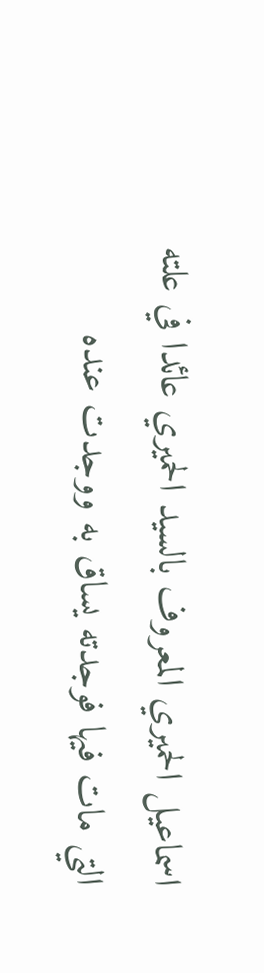اسماعيل الحميري المعروف بالسيد الحميري عائدا في علته التي مات فيها فوجدته يساق به ووجدت عنده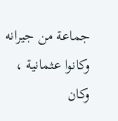جماعة من جيرانه وكانوا عثمانية ، وكان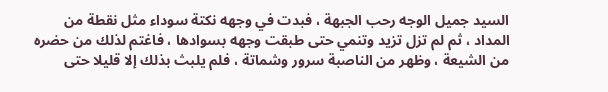السيد جميل الوجه رحب الجبهة ، فبدت في وجهه نكتة سوداء مثل نقطة من المداد ، ثم لم تزل تزيد وتنمي حتى طبقت وجهه بسوادها ، فاغتم لذلك من حضره من الشيعة ، وظهر من الناصبة سرور وشماتة ، فلم يلبث بذلك إلا قليلا حتى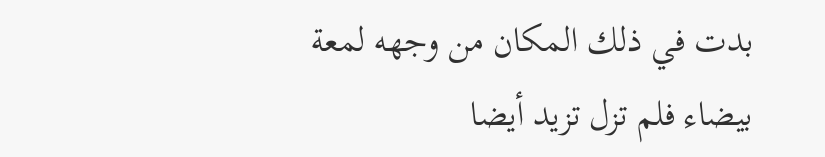بدت في ذلك المكان من وجهه لمعة بيضاء فلم تزل تزيد أيضا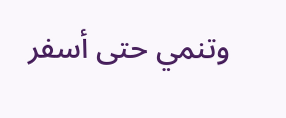وتنمي حتى أسفر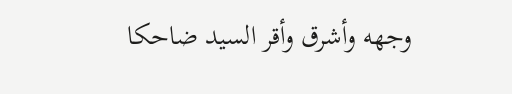وجهه وأشرق وأقر السيد ضاحكا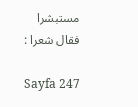مستبشرا فقال شعرا :

Sayfa 247